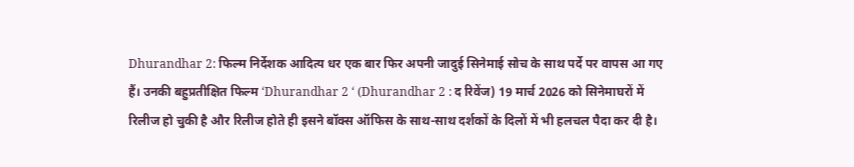Dhurandhar 2: फिल्म निर्देशक आदित्य धर एक बार फिर अपनी जादुई सिनेमाई सोच के साथ पर्दे पर वापस आ गए हैं। उनकी बहुप्रतीक्षित फिल्म ‘Dhurandhar 2 ‘ (Dhurandhar 2 : द रिवेंज) 19 मार्च 2026 को सिनेमाघरों में रिलीज हो चुकी है और रिलीज होते ही इसने बॉक्स ऑफिस के साथ-साथ दर्शकों के दिलों में भी हलचल पैदा कर दी है।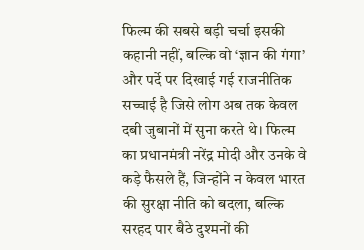फिल्म की सबसे बड़ी चर्चा इसकी कहानी नहीं, बल्कि वो ‘ज्ञान की गंगा’ और पर्दे पर दिखाई गई राजनीतिक सच्चाई है जिसे लोग अब तक केवल दबी जुबानों में सुना करते थे। फिल्म का प्रधानमंत्री नरेंद्र मोदी और उनके वे कड़े फैसले हैं, जिन्होंने न केवल भारत की सुरक्षा नीति को बदला, बल्कि सरहद पार बैठे दुश्मनों की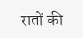रातों की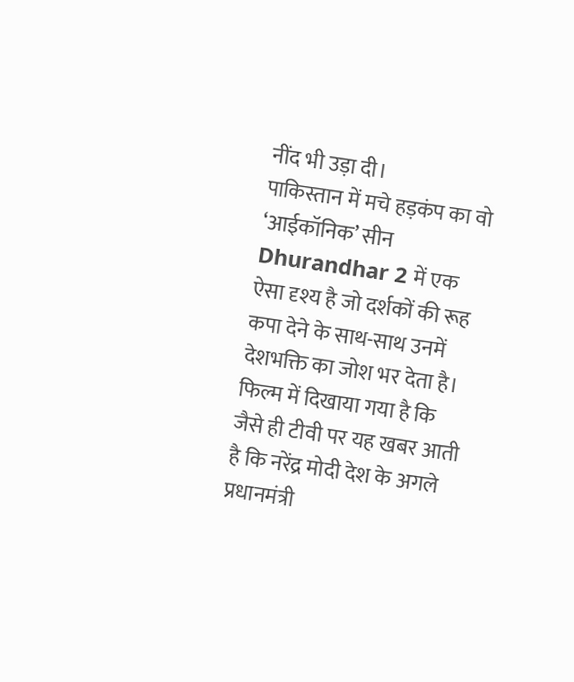नींद भी उड़ा दी।
पाकिस्तान में मचे हड़कंप का वो ‘आईकॉनिक’ सीन
Dhurandhar 2 में एक ऐसा दृश्य है जो दर्शकों की रूह कपा देने के साथ-साथ उनमें देशभक्ति का जोश भर देता है। फिल्म में दिखाया गया है कि जैसे ही टीवी पर यह खबर आती है कि नरेंद्र मोदी देश के अगले प्रधानमंत्री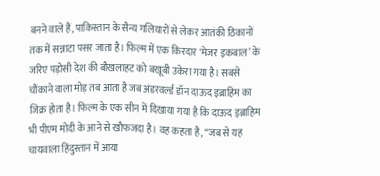बनने वाले हैं, पाकिस्तान के सैन्य गलियारों से लेकर आतंकी ठिकानों तक में सन्नाटा पसर जाता है। फिल्म में एक किरदार ‘मेजर इकबाल’ के जरिए पड़ोसी देश की बौखलाहट को बखूबी उकेरा गया है। सबसे चौंकाने वाला मोड़ तब आता है जब अंडरवर्ल्ड डॉन दाऊद इब्राहिम का जिक्र होता है। फिल्म के एक सीन में दिखाया गया है कि दाऊद इब्राहिम भी पीएम मोदी के आने से खौफजदा है। वह कहता है, “जब से यह चायवाला हिंदुस्तान में आया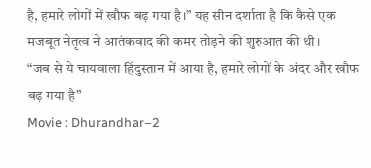है, हमारे लोगों में खौफ बढ़ गया है।” यह सीन दर्शाता है कि कैसे एक मजबूत नेतृत्व ने आतंकवाद की कमर तोड़ने की शुरुआत की थी।
“जब से ये चायवाला हिंदुस्तान में आया है, हमारे लोगों के अंदर और खौफ बढ़ गया है”
Movie : Dhurandhar–2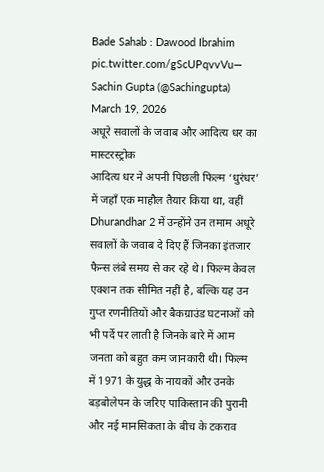Bade Sahab : Dawood Ibrahim pic.twitter.com/gScUPqvvVu— Sachin Gupta (@Sachingupta) March 19, 2026
अधूरे सवालों के जवाब और आदित्य धर का मास्टरस्ट्रोक
आदित्य धर ने अपनी पिछली फिल्म ‘धुरंधर’ में जहाँ एक माहौल तैयार किया था, वहीं Dhurandhar 2 में उन्होंने उन तमाम अधूरे सवालों के जवाब दे दिए हैं जिनका इंतजार फैन्स लंबे समय से कर रहे थे। फिल्म केवल एक्शन तक सीमित नहीं है, बल्कि यह उन गुप्त रणनीतियों और बैकग्राउंड घटनाओं को भी पर्दे पर लाती है जिनके बारे में आम जनता को बहुत कम जानकारी थी। फिल्म में 1971 के युद्ध के नायकों और उनके बड़बोलेपन के जरिए पाकिस्तान की पुरानी और नई मानसिकता के बीच के टकराव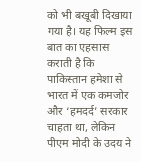को भी बखूबी दिखाया गया है। यह फिल्म इस बात का एहसास कराती है कि पाकिस्तान हमेशा से भारत में एक कमजोर और ‘हमदर्द’ सरकार चाहता था, लेकिन पीएम मोदी के उदय ने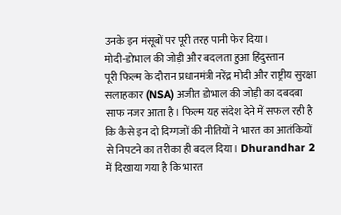उनके इन मंसूबों पर पूरी तरह पानी फेर दिया।
मोदी-डोभाल की जोड़ी और बदलता हुआ हिंदुस्तान
पूरी फिल्म के दौरान प्रधानमंत्री नरेंद्र मोदी और राष्ट्रीय सुरक्षा सलाहकार (NSA) अजीत डोभाल की जोड़ी का दबदबा साफ नजर आता है। फिल्म यह संदेश देने में सफल रही है कि कैसे इन दो दिग्गजों की नीतियों ने भारत का आतंकियों से निपटने का तरीका ही बदल दिया। Dhurandhar 2 में दिखाया गया है कि भारत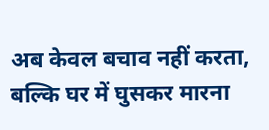अब केवल बचाव नहीं करता, बल्कि घर में घुसकर मारना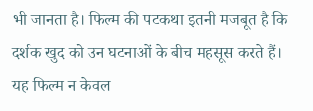भी जानता है। फिल्म की पटकथा इतनी मजबूत है कि दर्शक खुद को उन घटनाओं के बीच महसूस करते हैं। यह फिल्म न केवल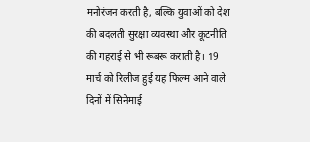मनोरंजन करती है, बल्कि युवाओं को देश की बदलती सुरक्षा व्यवस्था और कूटनीति की गहराई से भी रूबरू कराती है। 19 मार्च को रिलीज हुई यह फिल्म आने वाले दिनों में सिनेमाई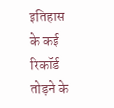इतिहास के कई रिकॉर्ड तोड़ने के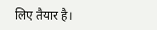लिए तैयार है।